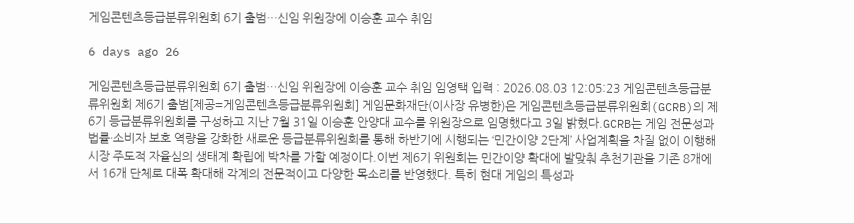게임콘텐츠등급분류위원회 6기 출범…신임 위원장에 이승훈 교수 취임

6 days ago 26

게임콘텐츠등급분류위원회 6기 출범…신임 위원장에 이승훈 교수 취임 임영택 입력 : 2026.08.03 12:05:23 게임콘텐츠등급분류위원회 제6기 출범[제공=게임콘텐츠등급분류위원회] 게임문화재단(이사장 유병한)은 게임콘텐츠등급분류위원회(GCRB)의 제6기 등급분류위원회를 구성하고 지난 7월 31일 이승훈 안양대 교수를 위원장으로 임명했다고 3일 밝혔다.GCRB는 게임 전문성과 법률·소비자 보호 역량을 강화한 새로운 등급분류위원회를 통해 하반기에 시행되는 ‘민간이양 2단계’ 사업계획을 차질 없이 이행해 시장 주도적 자율심의 생태계 확립에 박차를 가할 예정이다.이번 제6기 위원회는 민간이양 확대에 발맞춰 추천기관을 기존 8개에서 16개 단체로 대폭 확대해 각계의 전문적이고 다양한 목소리를 반영했다. 특히 현대 게임의 특성과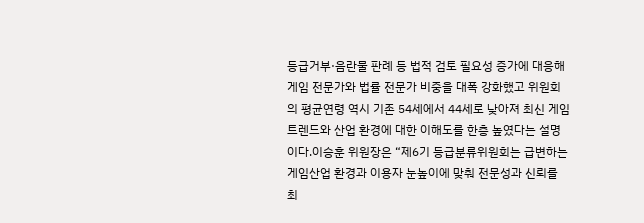등급거부·음란물 판례 등 법적 검토 필요성 증가에 대응해 게임 전문가와 법률 전문가 비중을 대폭 강화했고 위원회의 평균연령 역시 기존 54세에서 44세로 낮아져 최신 게임 트렌드와 산업 환경에 대한 이해도를 한층 높였다는 설명이다.이승훈 위원장은 “제6기 등급분류위원회는 급변하는 게임산업 환경과 이용자 눈높이에 맞춰 전문성과 신뢰를 최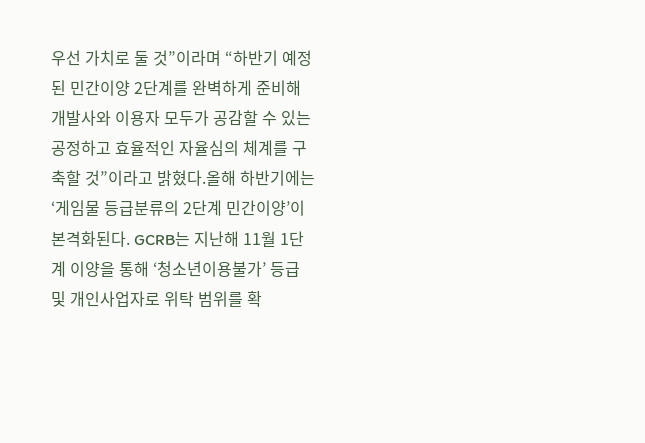우선 가치로 둘 것”이라며 “하반기 예정된 민간이양 2단계를 완벽하게 준비해 개발사와 이용자 모두가 공감할 수 있는 공정하고 효율적인 자율심의 체계를 구축할 것”이라고 밝혔다.올해 하반기에는 ‘게임물 등급분류의 2단계 민간이양’이 본격화된다. GCRB는 지난해 11월 1단계 이양을 통해 ‘청소년이용불가’ 등급 및 개인사업자로 위탁 범위를 확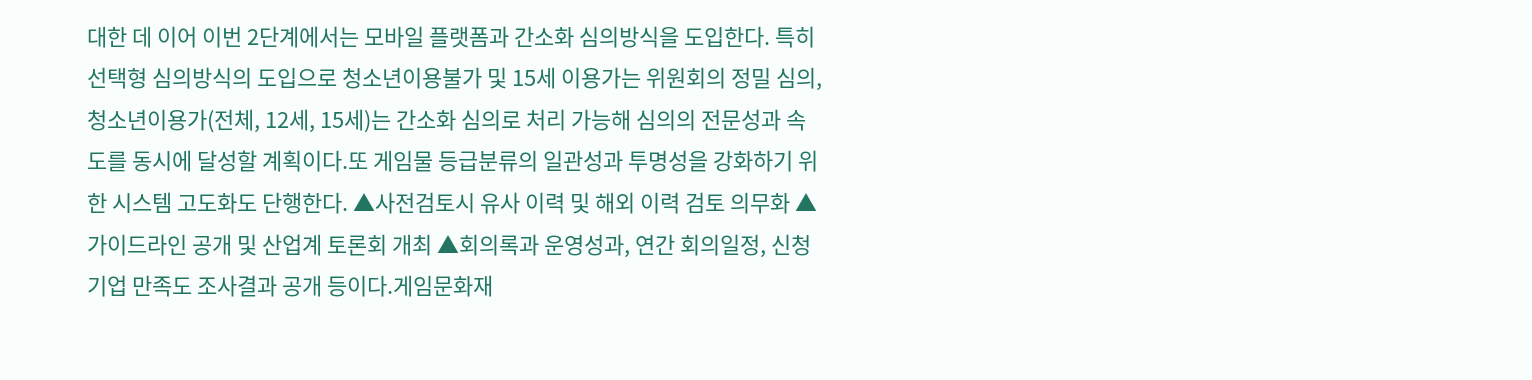대한 데 이어 이번 2단계에서는 모바일 플랫폼과 간소화 심의방식을 도입한다. 특히 선택형 심의방식의 도입으로 청소년이용불가 및 15세 이용가는 위원회의 정밀 심의, 청소년이용가(전체, 12세, 15세)는 간소화 심의로 처리 가능해 심의의 전문성과 속도를 동시에 달성할 계획이다.또 게임물 등급분류의 일관성과 투명성을 강화하기 위한 시스템 고도화도 단행한다. ▲사전검토시 유사 이력 및 해외 이력 검토 의무화 ▲가이드라인 공개 및 산업계 토론회 개최 ▲회의록과 운영성과, 연간 회의일정, 신청기업 만족도 조사결과 공개 등이다.게임문화재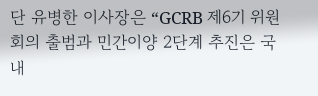단 유병한 이사장은 “GCRB 제6기 위원회의 출범과 민간이양 2단계 추진은 국내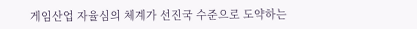게임산업 자율심의 체계가 선진국 수준으로 도약하는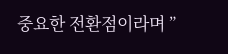중요한 전환점이라며 ”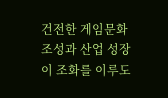건전한 게임문화 조성과 산업 성장이 조화를 이루도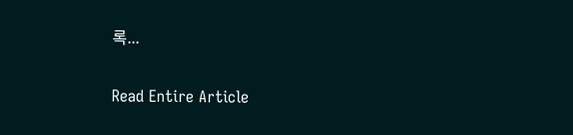록...

Read Entire Article